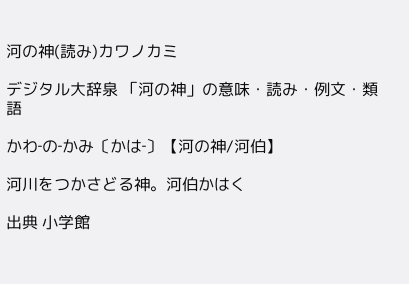河の神(読み)カワノカミ

デジタル大辞泉 「河の神」の意味・読み・例文・類語

かわ‐の‐かみ〔かは‐〕【河の神/河伯】

河川をつかさどる神。河伯かはく

出典 小学館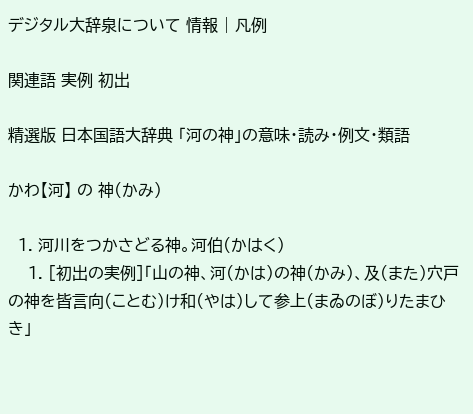デジタル大辞泉について 情報 | 凡例

関連語 実例 初出

精選版 日本国語大辞典 「河の神」の意味・読み・例文・類語

かわ【河】 の 神(かみ)

  1. 河川をつかさどる神。河伯(かはく)
    1. [初出の実例]「山の神、河(かは)の神(かみ)、及(また)穴戸の神を皆言向(ことむ)け和(やは)して参上(まゐのぼ)りたまひき」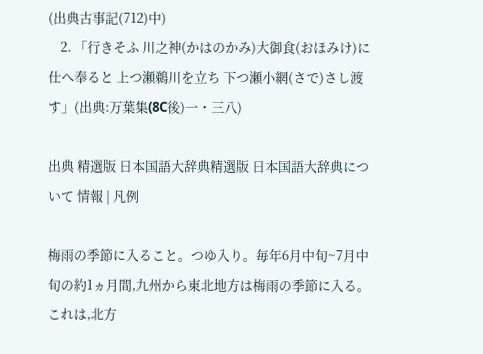(出典古事記(712)中)
    2. 「行きそふ 川之神(かはのかみ)大御食(おほみけ)に 仕へ奉ると 上つ瀬鵜川を立ち 下つ瀬小網(さで)さし渡す」(出典:万葉集(8C後)一・三八)

出典 精選版 日本国語大辞典精選版 日本国語大辞典について 情報 | 凡例

梅雨の季節に入ること。つゆ入り。毎年6月中旬~7月中旬の約1ヵ月間,九州から東北地方は梅雨の季節に入る。これは,北方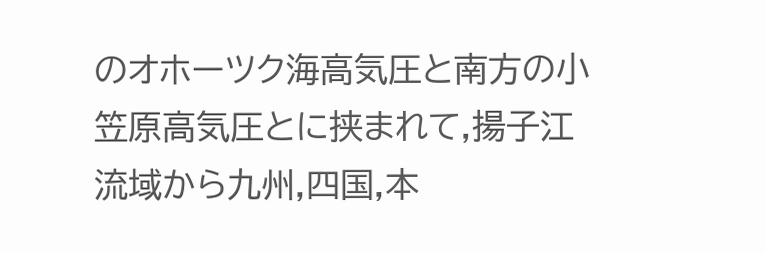のオホーツク海高気圧と南方の小笠原高気圧とに挟まれて,揚子江流域から九州,四国,本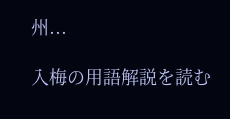州...

入梅の用語解説を読む